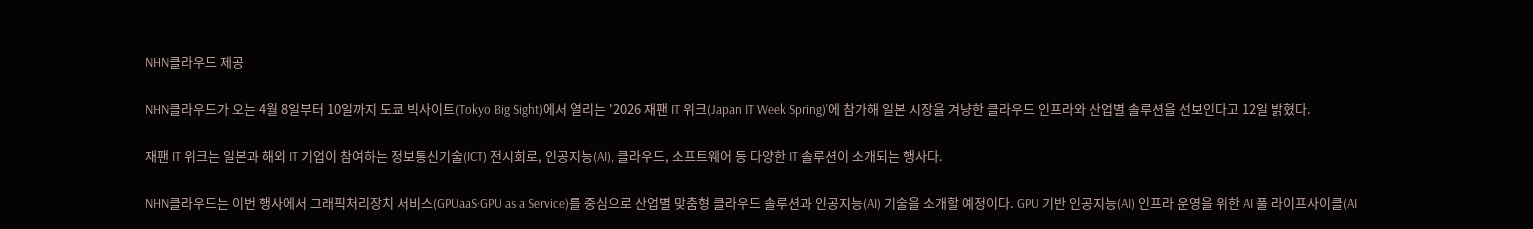NHN클라우드 제공

NHN클라우드가 오는 4월 8일부터 10일까지 도쿄 빅사이트(Tokyo Big Sight)에서 열리는 '2026 재팬 IT 위크(Japan IT Week Spring)'에 참가해 일본 시장을 겨냥한 클라우드 인프라와 산업별 솔루션을 선보인다고 12일 밝혔다.

재팬 IT 위크는 일본과 해외 IT 기업이 참여하는 정보통신기술(ICT) 전시회로, 인공지능(AI), 클라우드, 소프트웨어 등 다양한 IT 솔루션이 소개되는 행사다.

NHN클라우드는 이번 행사에서 그래픽처리장치 서비스(GPUaaS·GPU as a Service)를 중심으로 산업별 맞춤형 클라우드 솔루션과 인공지능(AI) 기술을 소개할 예정이다. GPU 기반 인공지능(AI) 인프라 운영을 위한 AI 풀 라이프사이클(AI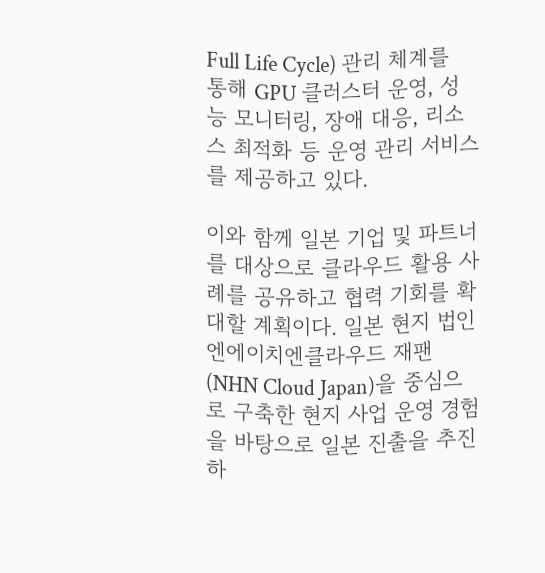Full Life Cycle) 관리 체계를 통해 GPU 클러스터 운영, 성능 모니터링, 장애 대응, 리소스 최적화 등 운영 관리 서비스를 제공하고 있다.

이와 함께 일본 기업 및 파트너를 대상으로 클라우드 활용 사례를 공유하고 협력 기회를 확대할 계획이다. 일본 현지 법인 엔에이치엔클라우드 재팬(NHN Cloud Japan)을 중심으로 구축한 현지 사업 운영 경험을 바탕으로 일본 진출을 추진하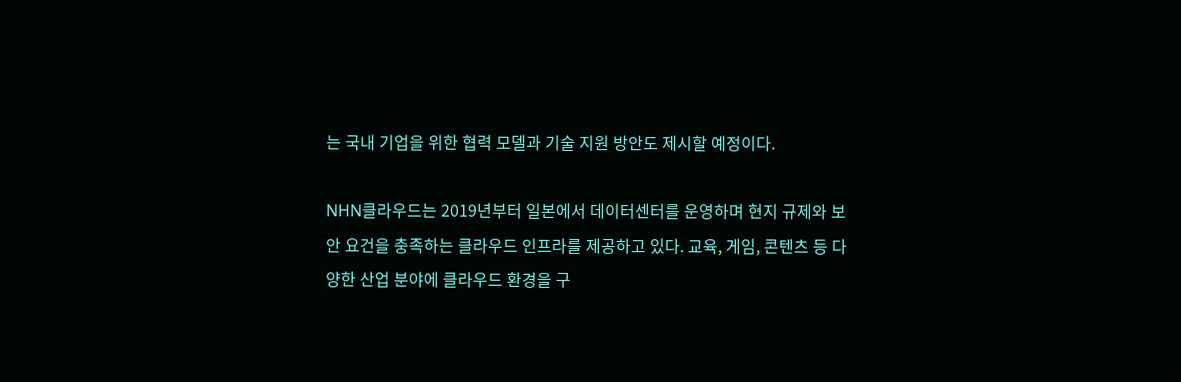는 국내 기업을 위한 협력 모델과 기술 지원 방안도 제시할 예정이다.

NHN클라우드는 2019년부터 일본에서 데이터센터를 운영하며 현지 규제와 보안 요건을 충족하는 클라우드 인프라를 제공하고 있다. 교육, 게임, 콘텐츠 등 다양한 산업 분야에 클라우드 환경을 구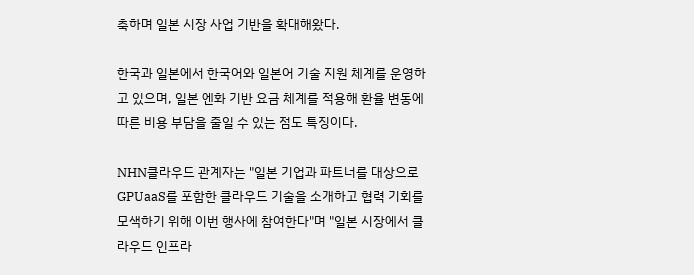축하며 일본 시장 사업 기반을 확대해왔다.

한국과 일본에서 한국어와 일본어 기술 지원 체계를 운영하고 있으며, 일본 엔화 기반 요금 체계를 적용해 환율 변동에 따른 비용 부담을 줄일 수 있는 점도 특징이다.

NHN클라우드 관계자는 "일본 기업과 파트너를 대상으로 GPUaaS를 포함한 클라우드 기술을 소개하고 협력 기회를 모색하기 위해 이번 행사에 참여한다"며 "일본 시장에서 클라우드 인프라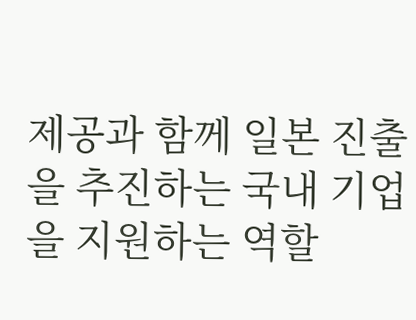제공과 함께 일본 진출을 추진하는 국내 기업을 지원하는 역할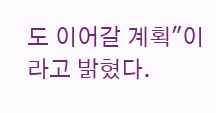도 이어갈 계획"이라고 밝혔다.